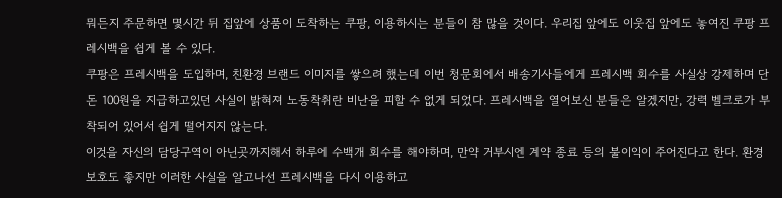뭐든지 주문하면 몇시간 뒤 집앞에 상품이 도착하는 쿠팡, 이용하시는 분들이 참 많을 것이다. 우리집 앞에도 이웃집 앞에도 놓여진 쿠팡 프레시백을 쉽게 볼 수 있다.
쿠팡은 프레시백을 도입하며, 친환경 브랜드 이미지를 쌓으려 했는데 이번 청문회에서 배송기사들에게 프레시백 회수를 사실상 강제하며 단돈 100원을 지급하고있던 사실이 밝혀져 노동착취란 비난을 피할 수 없게 되었다. 프레시백을 열어보신 분들은 알겠지만, 강력 벨크로가 부착되어 있어서 쉽게 떨어지지 않는다.
이것을 자신의 담당구역이 아닌곳까지해서 하루에 수백개 회수를 해야하며, 만약 거부시엔 계약 종료 등의 불이익이 주어진다고 한다. 환경보호도 좋지만 이러한 사실을 알고나선 프레시백을 다시 이용하고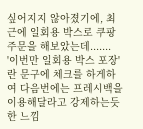싶어지지 않아졌기에, 최근에 일회용 박스로 쿠팡 주문을 해보았는데.......
'이번만 일회용 박스 포장' 란 문구에 체크를 하게하여 다음번에는 프레시백을 이용해달라고 강제하는듯한 느낌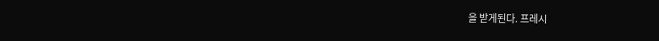을 받게된다. 프레시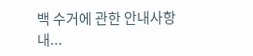백 수거에 관한 안내사항 내...